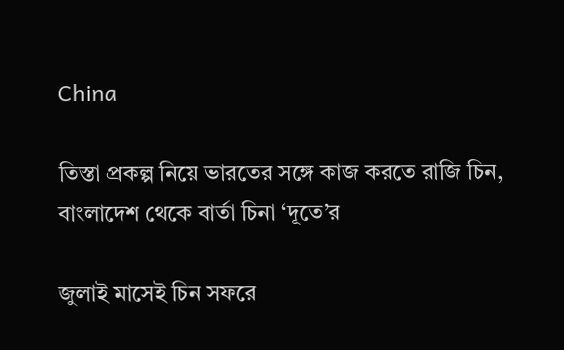China

তিস্তা প্রকল্প নিয়ে ভারতের সঙ্গে কাজ করতে রাজি চিন, বাংলাদেশ থেকে বার্তা চিনা ‘দূতে’র

জুলাই মাসেই চিন সফরে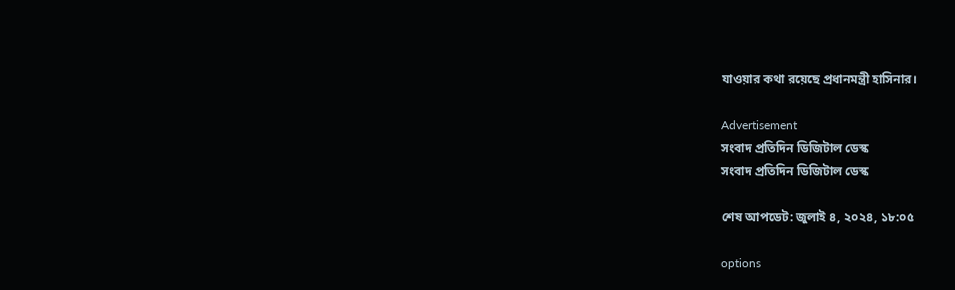যাওয়ার কথা রয়েছে প্রধানমন্ত্রী হাসিনার।

Advertisement
সংবাদ প্রতিদিন ডিজিটাল ডেস্ক
সংবাদ প্রতিদিন ডিজিটাল ডেস্ক

শেষ আপডেট: জুলাই ৪, ২০২৪, ১৮:০৫

options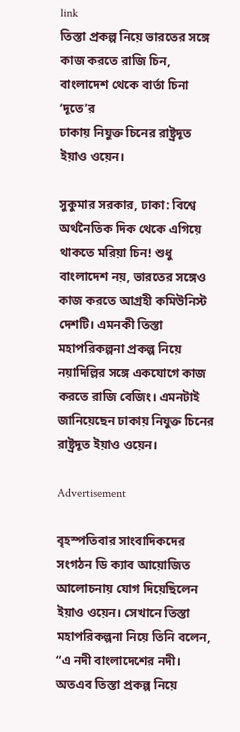link
তিস্তা প্রকল্প নিয়ে ভারতের সঙ্গে কাজ করতে রাজি চিন, বাংলাদেশ থেকে বার্তা চিনা ‘দূতে’র
ঢাকায় নিযুক্ত চিনের রাষ্ট্রদূত ইয়াও ওয়েন।

সুকুমার সরকার, ঢাকা: বিশ্বে অর্থনৈতিক দিক থেকে এগিয়ে থাকতে মরিয়া চিন! শুধু বাংলাদেশ নয়, ভারতের সঙ্গেও কাজ করতে আগ্রহী কমিউনিস্ট দেশটি। এমনকী তিস্তা মহাপরিকল্পনা প্রকল্প নিয়ে নয়াদিল্লির সঙ্গে একযোগে কাজ করতে রাজি বেজিং। এমনটাই জানিয়েছেন ঢাকায় নিযুক্ত চিনের রাষ্ট্রদূত ইয়াও ওয়েন।

Advertisement

বৃহস্পতিবার সাংবাদিকদের সংগঠন ডি ক্যাব আয়োজিত আলোচনায় যোগ দিয়েছিলেন ইয়াও ওয়েন। সেখানে তিস্তা মহাপরিকল্পনা নিয়ে তিনি বলেন, “এ নদী বাংলাদেশের নদী। অতএব তিস্তা প্রকল্প নিয়ে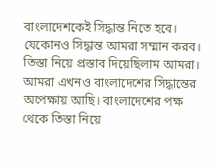বাংলাদেশকেই সিদ্ধান্ত নিতে হবে। যেকোনও সিদ্ধান্ত আমরা সম্মান করব। তিস্তা নিয়ে প্রস্তাব দিয়েছিলাম আমরা। আমরা এখনও বাংলাদেশের সিদ্ধান্তের অপেক্ষায় আছি। বাংলাদেশের পক্ষ থেকে তিস্তা নিয়ে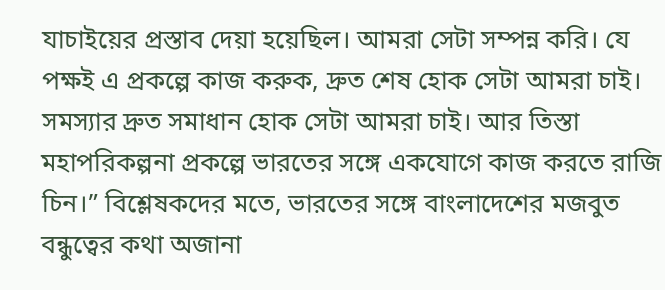যাচাইয়ের প্রস্তাব দেয়া হয়েছিল। আমরা সেটা সম্পন্ন করি। যে পক্ষই এ প্রকল্পে কাজ করুক, দ্রুত শেষ হোক সেটা আমরা চাই। সমস্যার দ্রুত সমাধান হোক সেটা আমরা চাই। আর তিস্তা মহাপরিকল্পনা প্রকল্পে ভারতের সঙ্গে একযোগে কাজ করতে রাজি চিন।” বিশ্লেষকদের মতে, ভারতের সঙ্গে বাংলাদেশের মজবুত বন্ধুত্বের কথা অজানা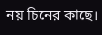নয় চিনের কাছে।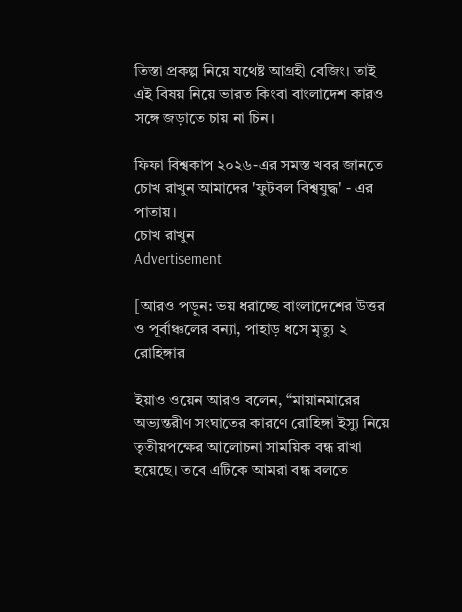তিস্তা প্রকল্প নিয়ে যথেষ্ট আগ্রহী বেজিং। তাই এই বিষয় নিয়ে ভারত কিংবা বাংলাদেশ কারও সঙ্গে জড়াতে চায় না চিন।

ফিফা বিশ্বকাপ ২০২৬-এর সমস্ত খবর জানতে চোখ রাখুন আমাদের 'ফুটবল বিশ্বযুদ্ধ' - এর পাতায়।
চোখ রাখুন
Advertisement

[আরও পড়ুন: ভয় ধরাচ্ছে বাংলাদেশের উত্তর ও পূর্বাঞ্চলের বন্যা, পাহাড় ধসে মৃত্যু ২ রোহিঙ্গার

ইয়াও ওয়েন আরও বলেন, “মায়ানমারের অভ্যন্তরীণ সংঘাতের কারণে রোহিঙ্গা ইস্যু নিয়ে তৃতীয়পক্ষের আলোচনা সাময়িক বন্ধ রাখা হয়েছে। তবে এটিকে আমরা বন্ধ বলতে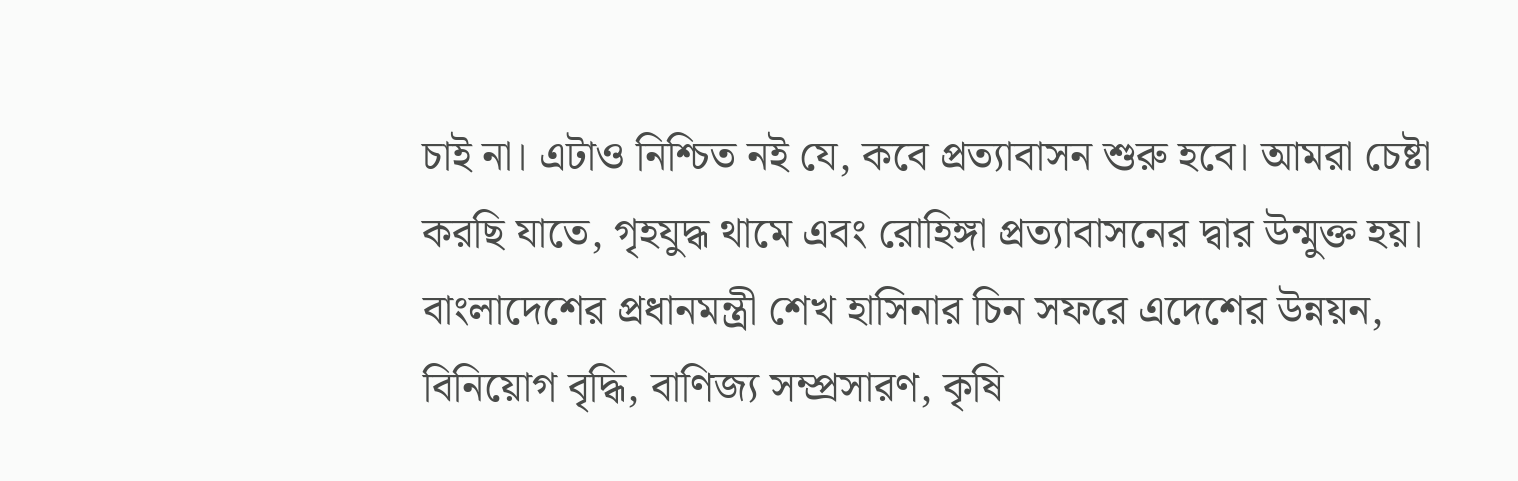চাই না। এটাও নিশ্চিত নই যে, কবে প্রত্যাবাসন শুরু হবে। আমরা চেষ্টা করছি যাতে, গৃহযুদ্ধ থামে এবং রোহিঙ্গা প্রত্যাবাসনের দ্বার উন্মুক্ত হয়। বাংলাদেশের প্রধানমন্ত্রী শেখ হাসিনার চিন সফরে এদেশের উন্নয়ন, বিনিয়োগ বৃদ্ধি, বাণিজ্য সম্প্রসারণ, কৃষি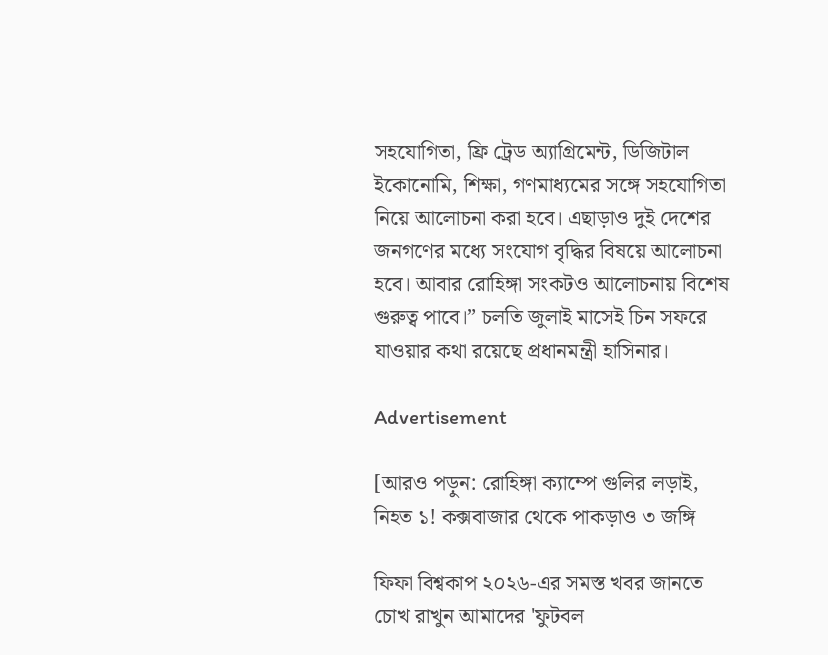সহযোগিতা, ফ্রি ট্রেড অ্যাগ্রিমেন্ট, ডিজিটাল ইকোনোমি, শিক্ষা, গণমাধ্যমের সঙ্গে সহযোগিতা নিয়ে আলোচনা করা হবে। এছাড়াও দুই দেশের জনগণের মধ্যে সংযোগ বৃদ্ধির বিষয়ে আলোচনা হবে। আবার রোহিঙ্গা সংকটও আলোচনায় বিশেষ গুরুত্ব পাবে।” চলতি জুলাই মাসেই চিন সফরে যাওয়ার কথা রয়েছে প্রধানমন্ত্রী হাসিনার।

Advertisement

[আরও পড়ুন: রোহিঙ্গা ক্যাম্পে গুলির লড়াই, নিহত ১! কক্সবাজার থেকে পাকড়াও ৩ জঙ্গি

ফিফা বিশ্বকাপ ২০২৬-এর সমস্ত খবর জানতে চোখ রাখুন আমাদের 'ফুটবল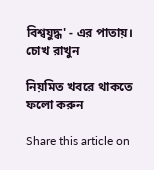বিশ্বযুদ্ধ' - এর পাতায়।
চোখ রাখুন

নিয়মিত খবরে থাকতে ফলো করুন

Share this article on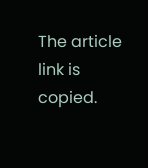The article link is copied.